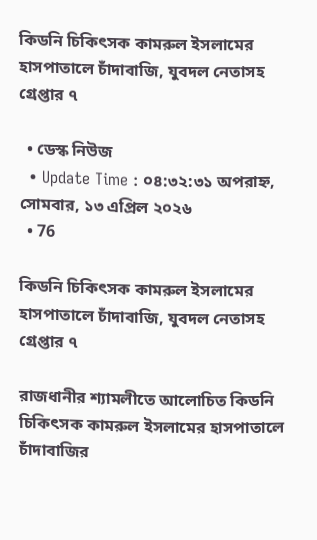কিডনি চিকিৎসক কামরুল ইসলামের হাসপাতালে চাঁদাবাজি, যুবদল নেতাসহ গ্রেপ্তার ৭

  • ডেস্ক নিউজ
  • Update Time : ০৪:৩২:৩১ অপরাহ্ন, সোমবার, ১৩ এপ্রিল ২০২৬
  • 76

কিডনি চিকিৎসক কামরুল ইসলামের হাসপাতালে চাঁদাবাজি, যুবদল নেতাসহ গ্রেপ্তার ৭

রাজধানীর শ্যামলীতে আলোচিত কিডনি চিকিৎসক কামরুল ইসলামের হাসপাতালে চাঁদাবাজির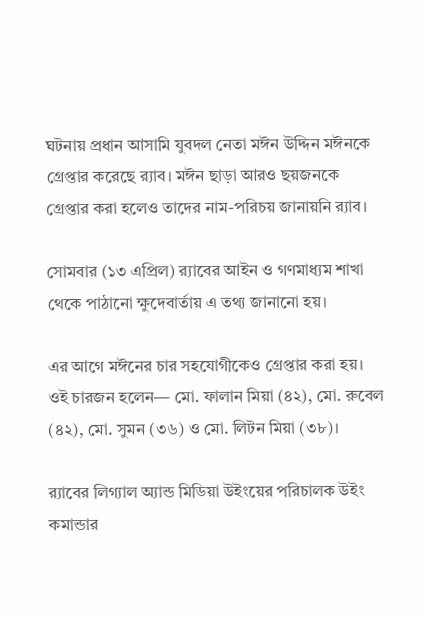ঘটনায় প্রধান আসামি যুবদল নেতা মঈন উদ্দিন মঈনকে গ্রেপ্তার করেছে র‌্যাব। মঈন ছাড়া আরও ছয়জনকে গ্রেপ্তার করা হলেও তাদের নাম-পরিচয় জানায়নি র‍্যাব।

সোমবার (১৩ এপ্রিল) র‍্যাবের আইন ও গণমাধ্যম শাখা থেকে পাঠানো ক্ষুদেবার্তায় এ তথ্য জানানো হয়।

এর আগে মঈনের চার সহযোগীকেও গ্রেপ্তার করা হয়। ওই চারজন হলেন— মো. ফালান মিয়া (৪২), মো. রুবেল (৪২), মো. সুমন (৩৬) ও মো. লিটন মিয়া (৩৮)।

র‍্যাবের লিগ্যাল অ্যান্ড মিডিয়া উইংয়ের পরিচালক উইং কমান্ডার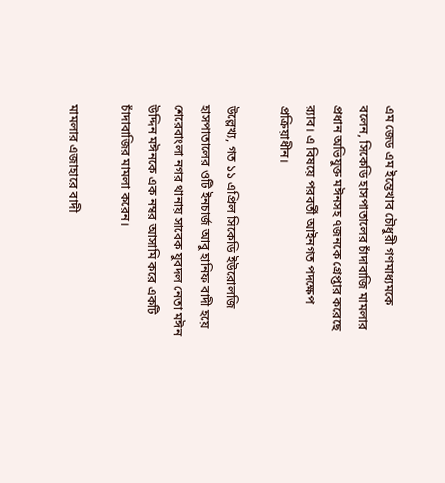এম জেড এম ইন্তেখাব চৌধুরী গণমাধ্যমকে বলেন, সিকেডি হাসপাতালের চাঁদাবাজি মামলার প্রধান অভিযুক্ত মঈনসহ ৭জনকে গ্রেপ্তার করেছে র‍্যাব। এ বিষয়ে পরবর্তী আইনগত পদক্ষেপ প্রক্রিয়াধীন।

উল্লেখ্য, গত ১১ এপ্রিল সিকেডি ইউরোলজি হাসপাতালের ওটি ইনচার্জ আবু হানিফ বাদী হয়ে শেরেবাংলা নগর থানায় সাবেক যুবদল নেতা মঈন উদ্দিন মঈনকে এক নম্বর আসামি করে একটি চাঁদাবাজির মামলা করেন।

মামলার এজাহারে বাদী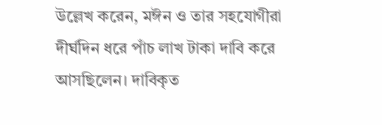উল্লেখ করেন, মঈন ও তার সহযোগীরা দীর্ঘদিন ধরে পাঁচ লাখ টাকা দাবি করে আসছিলেন। দাবিকৃত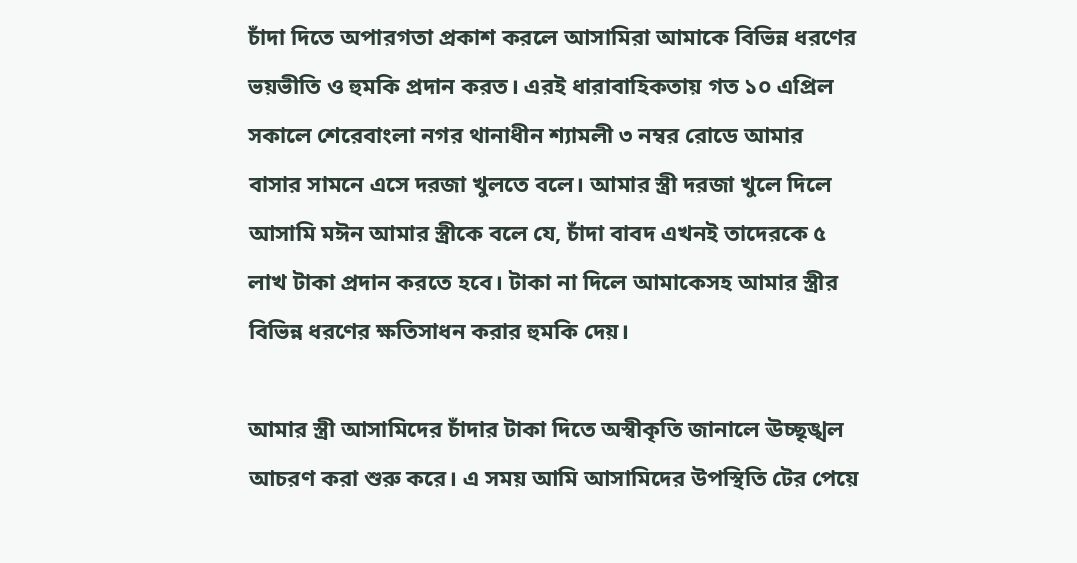চাঁদা দিতে অপারগতা প্রকাশ করলে আসামিরা আমাকে বিভিন্ন ধরণের ভয়ভীতি ও হুমকি প্রদান করত। এরই ধারাবাহিকতায় গত ১০ এপ্রিল সকালে শেরেবাংলা নগর থানাধীন শ্যামলী ৩ নম্বর রোডে আমার বাসার সামনে এসে দরজা খুলতে বলে। আমার স্ত্রী দরজা খুলে দিলে আসামি মঈন আমার স্ত্রীকে বলে যে, চাঁদা বাবদ এখনই তাদেরকে ৫ লাখ টাকা প্রদান করতে হবে। টাকা না দিলে আমাকেসহ আমার স্ত্রীর বিভিন্ন ধরণের ক্ষতিসাধন করার হুমকি দেয়।

আমার স্ত্রী আসামিদের চাঁদার টাকা দিতে অস্বীকৃতি জানালে ঊচ্ছৃঙ্খল আচরণ করা শুরু করে। এ সময় আমি আসামিদের উপস্থিতি টের পেয়ে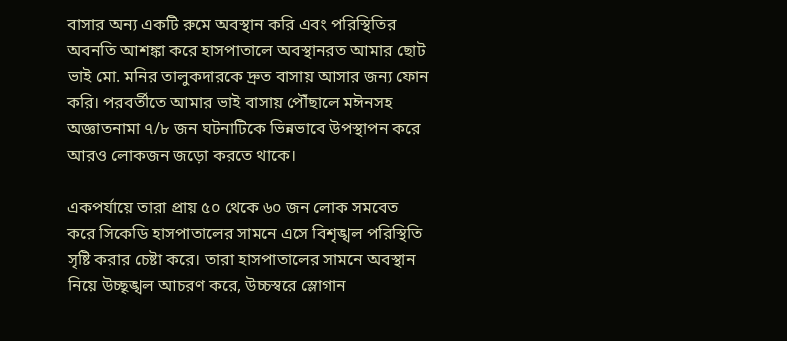বাসার অন্য একটি রুমে অবস্থান করি এবং পরিস্থিতির অবনতি আশঙ্কা করে হাসপাতালে অবস্থানরত আমার ছোট ভাই মো. মনির তালুকদারকে দ্রুত বাসায় আসার জন্য ফোন করি। পরবর্তীতে আমার ভাই বাসায় পৌঁছালে মঈনসহ অজ্ঞাতনামা ৭/৮ জন ঘটনাটিকে ভিন্নভাবে উপস্থাপন করে আরও লোকজন জড়ো করতে থাকে।

একপর্যায়ে তারা প্রায় ৫০ থেকে ৬০ জন লোক সমবেত করে সিকেডি হাসপাতালের সামনে এসে বিশৃঙ্খল পরিস্থিতি সৃষ্টি করার চেষ্টা করে। তারা হাসপাতালের সামনে অবস্থান নিয়ে উচ্ছৃঙ্খল আচরণ করে, উচ্চস্বরে স্লোগান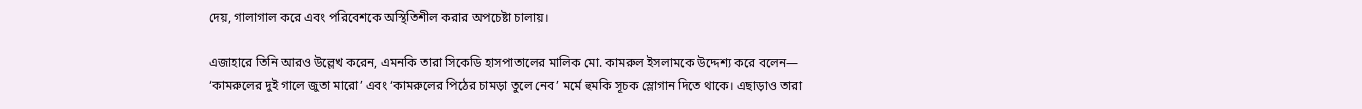দেয়, গালাগাল করে এবং পরিবেশকে অস্থিতিশীল করার অপচেষ্টা চালায়।

এজাহারে তিনি আরও উল্লেখ করেন, এমনকি তারা সিকেডি হাসপাতালের মালিক মো. কামরুল ইসলামকে উদ্দেশ্য করে বলেন— ‘কামরুলের দুই গালে জুতা মারো’ এবং ‘কামরুলের পিঠের চামড়া তুলে নেব’ মর্মে হুমকি সূচক স্লোগান দিতে থাকে। এছাড়াও তারা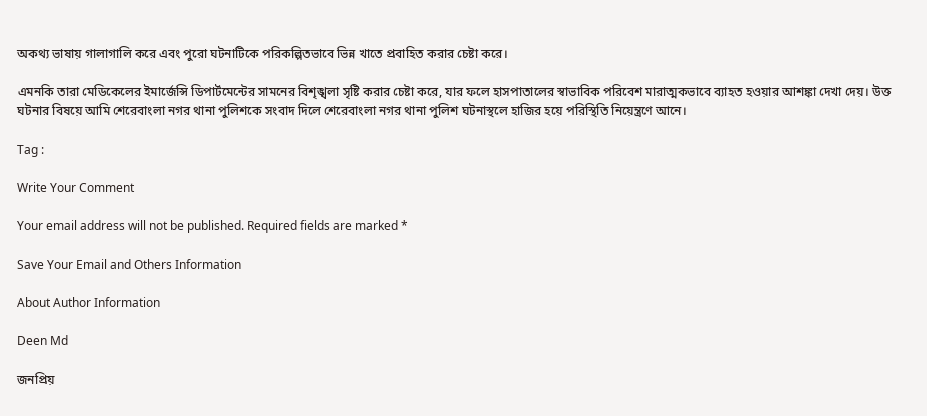অকথ্য ভাষায় গালাগালি করে এবং পুরো ঘটনাটিকে পরিকল্পিতভাবে ভিন্ন খাতে প্রবাহিত করার চেষ্টা করে।

এমনকি তারা মেডিকেলের ইমার্জেন্সি ডিপার্টমেন্টের সামনের বিশৃঙ্খলা সৃষ্টি করার চেষ্টা করে, যার ফলে হাসপাতালের স্বাভাবিক পরিবেশ মারাত্মকভাবে ব্যাহত হওয়ার আশঙ্কা দেখা দেয়। উক্ত ঘটনার বিষয়ে আমি শেরেবাংলা নগর থানা পুলিশকে সংবাদ দিলে শেরেবাংলা নগর থানা পুলিশ ঘটনাস্থলে হাজির হয়ে পরিস্থিতি নিয়েন্ত্রণে আনে।

Tag :

Write Your Comment

Your email address will not be published. Required fields are marked *

Save Your Email and Others Information

About Author Information

Deen Md

জনপ্রিয়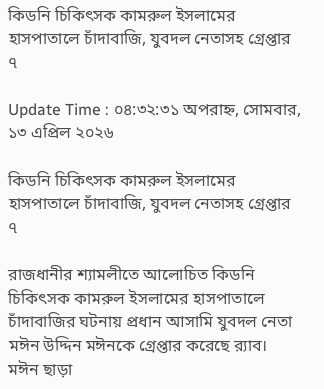কিডনি চিকিৎসক কামরুল ইসলামের হাসপাতালে চাঁদাবাজি, যুবদল নেতাসহ গ্রেপ্তার ৭

Update Time : ০৪:৩২:৩১ অপরাহ্ন, সোমবার, ১৩ এপ্রিল ২০২৬

কিডনি চিকিৎসক কামরুল ইসলামের হাসপাতালে চাঁদাবাজি, যুবদল নেতাসহ গ্রেপ্তার ৭

রাজধানীর শ্যামলীতে আলোচিত কিডনি চিকিৎসক কামরুল ইসলামের হাসপাতালে চাঁদাবাজির ঘটনায় প্রধান আসামি যুবদল নেতা মঈন উদ্দিন মঈনকে গ্রেপ্তার করেছে র‌্যাব। মঈন ছাড়া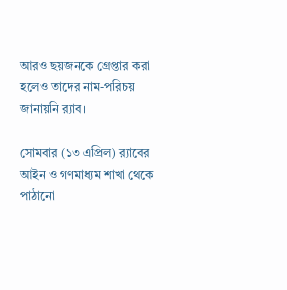আরও ছয়জনকে গ্রেপ্তার করা হলেও তাদের নাম-পরিচয় জানায়নি র‍্যাব।

সোমবার (১৩ এপ্রিল) র‍্যাবের আইন ও গণমাধ্যম শাখা থেকে পাঠানো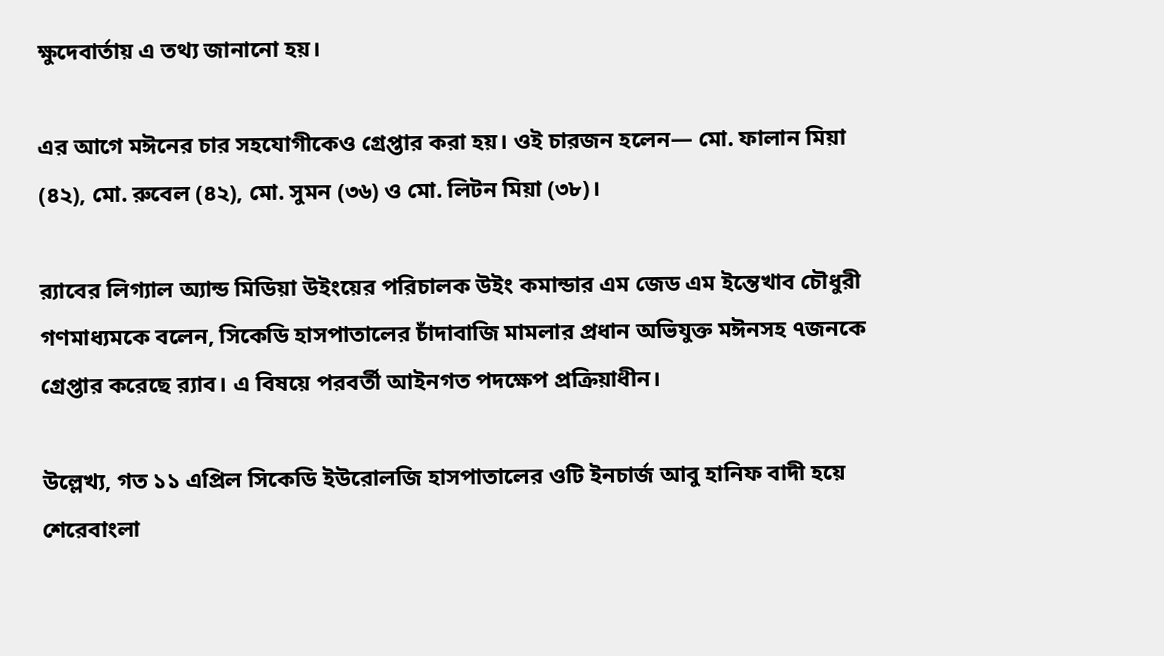ক্ষুদেবার্তায় এ তথ্য জানানো হয়।

এর আগে মঈনের চার সহযোগীকেও গ্রেপ্তার করা হয়। ওই চারজন হলেন— মো. ফালান মিয়া (৪২), মো. রুবেল (৪২), মো. সুমন (৩৬) ও মো. লিটন মিয়া (৩৮)।

র‍্যাবের লিগ্যাল অ্যান্ড মিডিয়া উইংয়ের পরিচালক উইং কমান্ডার এম জেড এম ইন্তেখাব চৌধুরী গণমাধ্যমকে বলেন, সিকেডি হাসপাতালের চাঁদাবাজি মামলার প্রধান অভিযুক্ত মঈনসহ ৭জনকে গ্রেপ্তার করেছে র‍্যাব। এ বিষয়ে পরবর্তী আইনগত পদক্ষেপ প্রক্রিয়াধীন।

উল্লেখ্য, গত ১১ এপ্রিল সিকেডি ইউরোলজি হাসপাতালের ওটি ইনচার্জ আবু হানিফ বাদী হয়ে শেরেবাংলা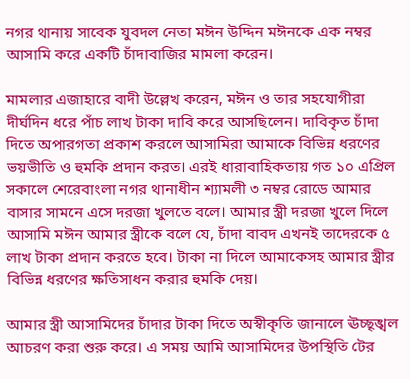নগর থানায় সাবেক যুবদল নেতা মঈন উদ্দিন মঈনকে এক নম্বর আসামি করে একটি চাঁদাবাজির মামলা করেন।

মামলার এজাহারে বাদী উল্লেখ করেন, মঈন ও তার সহযোগীরা দীর্ঘদিন ধরে পাঁচ লাখ টাকা দাবি করে আসছিলেন। দাবিকৃত চাঁদা দিতে অপারগতা প্রকাশ করলে আসামিরা আমাকে বিভিন্ন ধরণের ভয়ভীতি ও হুমকি প্রদান করত। এরই ধারাবাহিকতায় গত ১০ এপ্রিল সকালে শেরেবাংলা নগর থানাধীন শ্যামলী ৩ নম্বর রোডে আমার বাসার সামনে এসে দরজা খুলতে বলে। আমার স্ত্রী দরজা খুলে দিলে আসামি মঈন আমার স্ত্রীকে বলে যে, চাঁদা বাবদ এখনই তাদেরকে ৫ লাখ টাকা প্রদান করতে হবে। টাকা না দিলে আমাকেসহ আমার স্ত্রীর বিভিন্ন ধরণের ক্ষতিসাধন করার হুমকি দেয়।

আমার স্ত্রী আসামিদের চাঁদার টাকা দিতে অস্বীকৃতি জানালে ঊচ্ছৃঙ্খল আচরণ করা শুরু করে। এ সময় আমি আসামিদের উপস্থিতি টের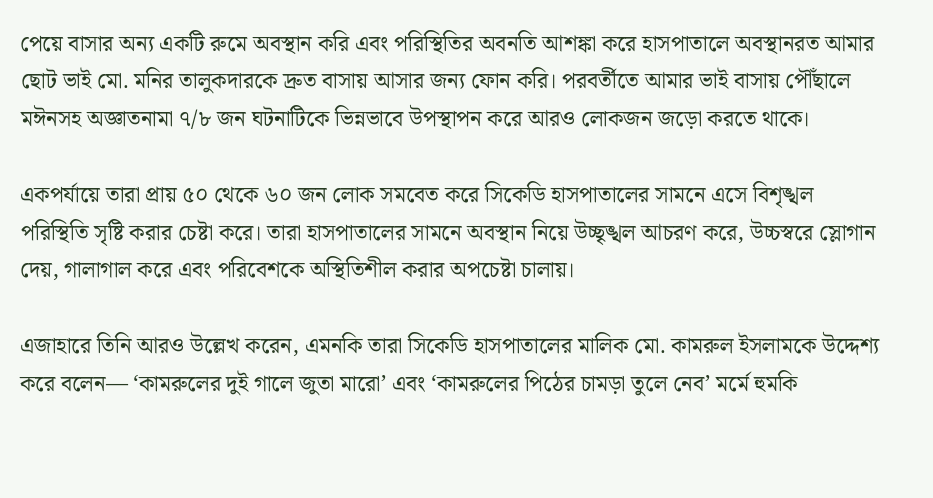পেয়ে বাসার অন্য একটি রুমে অবস্থান করি এবং পরিস্থিতির অবনতি আশঙ্কা করে হাসপাতালে অবস্থানরত আমার ছোট ভাই মো. মনির তালুকদারকে দ্রুত বাসায় আসার জন্য ফোন করি। পরবর্তীতে আমার ভাই বাসায় পৌঁছালে মঈনসহ অজ্ঞাতনামা ৭/৮ জন ঘটনাটিকে ভিন্নভাবে উপস্থাপন করে আরও লোকজন জড়ো করতে থাকে।

একপর্যায়ে তারা প্রায় ৫০ থেকে ৬০ জন লোক সমবেত করে সিকেডি হাসপাতালের সামনে এসে বিশৃঙ্খল পরিস্থিতি সৃষ্টি করার চেষ্টা করে। তারা হাসপাতালের সামনে অবস্থান নিয়ে উচ্ছৃঙ্খল আচরণ করে, উচ্চস্বরে স্লোগান দেয়, গালাগাল করে এবং পরিবেশকে অস্থিতিশীল করার অপচেষ্টা চালায়।

এজাহারে তিনি আরও উল্লেখ করেন, এমনকি তারা সিকেডি হাসপাতালের মালিক মো. কামরুল ইসলামকে উদ্দেশ্য করে বলেন— ‘কামরুলের দুই গালে জুতা মারো’ এবং ‘কামরুলের পিঠের চামড়া তুলে নেব’ মর্মে হুমকি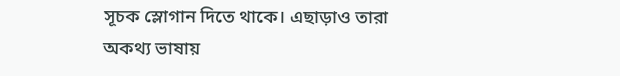সূচক স্লোগান দিতে থাকে। এছাড়াও তারা অকথ্য ভাষায়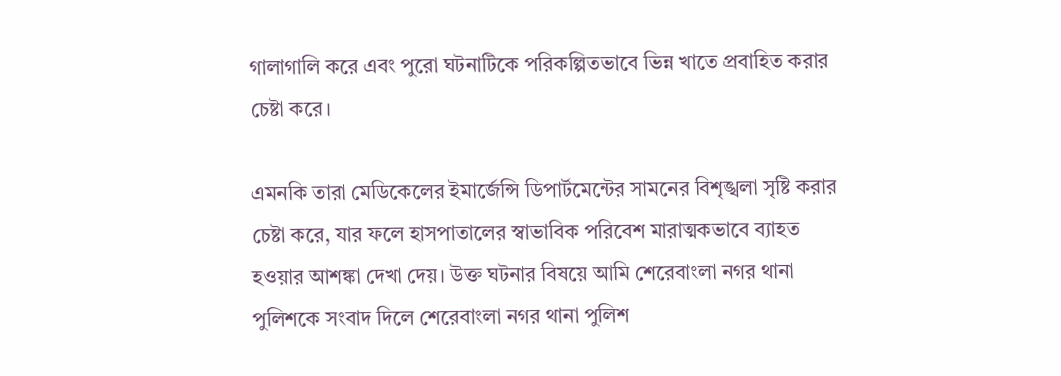গালাগালি করে এবং পুরো ঘটনাটিকে পরিকল্পিতভাবে ভিন্ন খাতে প্রবাহিত করার চেষ্টা করে।

এমনকি তারা মেডিকেলের ইমার্জেন্সি ডিপার্টমেন্টের সামনের বিশৃঙ্খলা সৃষ্টি করার চেষ্টা করে, যার ফলে হাসপাতালের স্বাভাবিক পরিবেশ মারাত্মকভাবে ব্যাহত হওয়ার আশঙ্কা দেখা দেয়। উক্ত ঘটনার বিষয়ে আমি শেরেবাংলা নগর থানা পুলিশকে সংবাদ দিলে শেরেবাংলা নগর থানা পুলিশ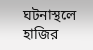ঘটনাস্থলে হাজির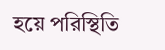হয়ে পরিস্থিতি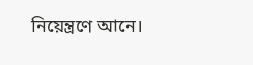নিয়েন্ত্রণে আনে।